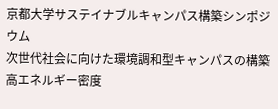京都大学サステイナブルキャンパス構築シンポジウム
次世代社会に向けた環境調和型キャンパスの構築
高エネルギー密度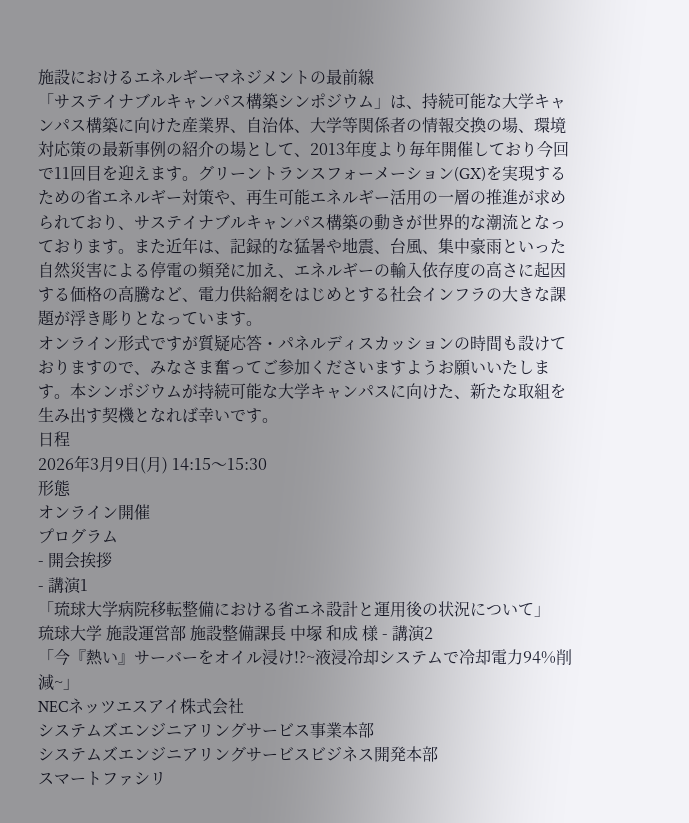施設におけるエネルギーマネジメントの最前線
「サステイナブルキャンパス構築シンポジウム」は、持続可能な大学キャンパス構築に向けた産業界、自治体、大学等関係者の情報交換の場、環境対応策の最新事例の紹介の場として、2013年度より毎年開催しており今回で11回目を迎えます。グリーントランスフォーメーション(GX)を実現するための省エネルギー対策や、再生可能エネルギー活用の一層の推進が求められており、サステイナブルキャンパス構築の動きが世界的な潮流となっております。また近年は、記録的な猛暑や地震、台風、集中豪雨といった自然災害による停電の頻発に加え、エネルギーの輸入依存度の高さに起因する価格の高騰など、電力供給網をはじめとする社会インフラの大きな課題が浮き彫りとなっています。
オンライン形式ですが質疑応答・パネルディスカッションの時間も設けておりますので、みなさま奮ってご参加くださいますようお願いいたします。本シンポジウムが持続可能な大学キャンパスに向けた、新たな取組を生み出す契機となれば幸いです。
日程
2026年3月9日(月) 14:15〜15:30
形態
オンライン開催
プログラム
- 開会挨拶
- 講演1
「琉球大学病院移転整備における省エネ設計と運用後の状況について」
琉球大学 施設運営部 施設整備課長 中塚 和成 様 - 講演2
「今『熱い』サーバーをオイル浸け!?~液浸冷却システムで冷却電力94%削減~」
NECネッツエスアイ株式会社
システムズエンジニアリングサービス事業本部
システムズエンジニアリングサービスビジネス開発本部
スマートファシリ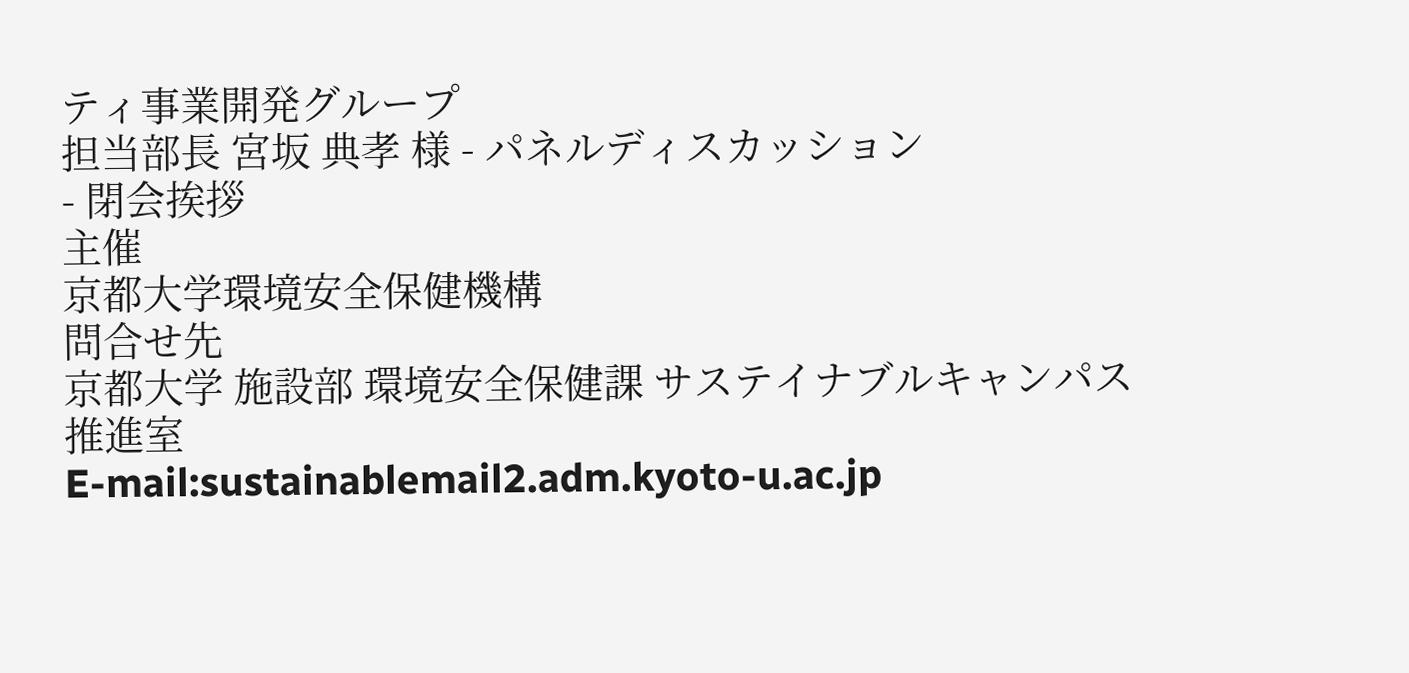ティ事業開発グループ
担当部長 宮坂 典孝 様 - パネルディスカッション
- 閉会挨拶
主催
京都大学環境安全保健機構
問合せ先
京都大学 施設部 環境安全保健課 サステイナブルキャンパス推進室
E-mail:sustainablemail2.adm.kyoto-u.ac.jp